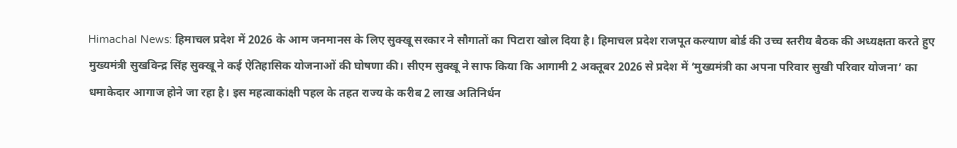Himachal News: हिमाचल प्रदेश में 2026 के आम जनमानस के लिए सुक्खू सरकार ने सौगातों का पिटारा खोल दिया है। हिमाचल प्रदेश राजपूत कल्याण बोर्ड की उच्च स्तरीय बैठक की अध्यक्षता करते हुए मुख्यमंत्री सुखविन्द्र सिंह सुक्खू ने कई ऐतिहासिक योजनाओं की घोषणा की। सीएम सुक्खू ने साफ किया कि आगामी 2 अक्तूबर 2026 से प्रदेश में ‘मुख्यमंत्री का अपना परिवार सुखी परिवार योजना’ का धमाकेदार आगाज होने जा रहा है। इस महत्वाकांक्षी पहल के तहत राज्य के करीब 2 लाख अतिनिर्धन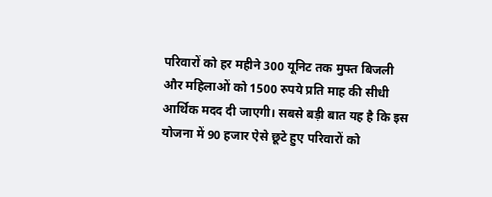परिवारों को हर महीने 300 यूनिट तक मुफ्त बिजली और महिलाओं को 1500 रुपये प्रति माह की सीधी आर्थिक मदद दी जाएगी। सबसे बड़ी बात यह है कि इस योजना में 90 हजार ऐसे छूटे हुए परिवारों को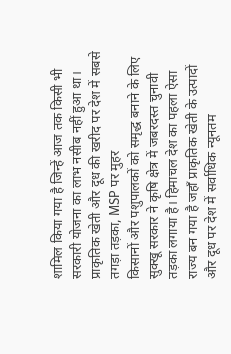शामिल किया गया है जिन्हें आज तक किसी भी सरकारी योजना का लाभ नसीब नहीं हुआ था।
प्राकृतिक खेती और दूध की खरीद पर देश में सबसे तगड़ा तड़का, MSP पर मुहर
किसानों और पशुपालकों को समृद्ध बनाने के लिए सुक्खू सरकार ने कृषि क्षेत्र में जबरदस्त चुनावी तड़का लगाया है। हिमाचल देश का पहला ऐसा राज्य बन गया है जहाँ प्राकृतिक खेती के उत्पादों और दूध पर देश में सर्वाधिक न्यूनतम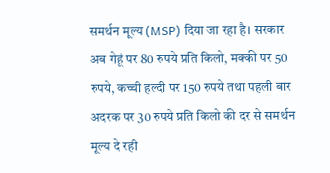समर्थन मूल्य (MSP) दिया जा रहा है। सरकार अब गेहूं पर 80 रुपये प्रति किलो, मक्की पर 50 रुपये, कच्ची हल्दी पर 150 रुपये तथा पहली बार अदरक पर 30 रुपये प्रति किलो की दर से समर्थन मूल्य दे रही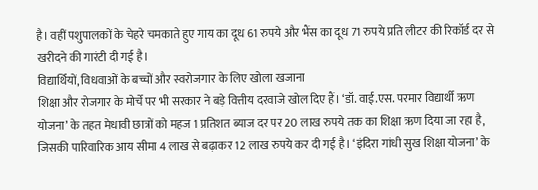है। वहीं पशुपालकों के चेहरे चमकाते हुए गाय का दूध 61 रुपये और भैंस का दूध 71 रुपये प्रति लीटर की रिकॉर्ड दर से खरीदने की गारंटी दी गई है।
विद्यार्थियों, विधवाओं के बच्चों और स्वरोजगार के लिए खोला खजाना
शिक्षा और रोजगार के मोर्चे पर भी सरकार ने बड़े वित्तीय दरवाजे खोल दिए हैं। ‘डॉ. वाई.एस. परमार विद्यार्थी ऋण योजना’ के तहत मेधावी छात्रों को महज 1 प्रतिशत ब्याज दर पर 20 लाख रुपये तक का शिक्षा ऋण दिया जा रहा है, जिसकी पारिवारिक आय सीमा 4 लाख से बढ़ाकर 12 लाख रुपये कर दी गई है। ‘इंदिरा गांधी सुख शिक्षा योजना’ के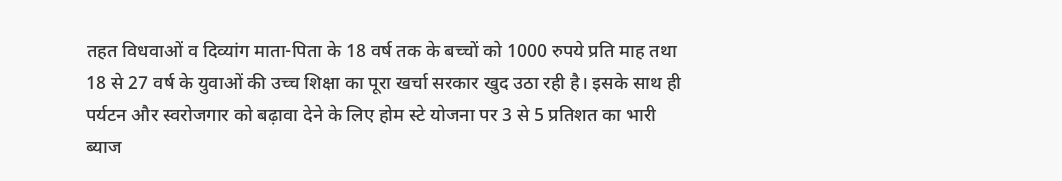तहत विधवाओं व दिव्यांग माता-पिता के 18 वर्ष तक के बच्चों को 1000 रुपये प्रति माह तथा 18 से 27 वर्ष के युवाओं की उच्च शिक्षा का पूरा खर्चा सरकार खुद उठा रही है। इसके साथ ही पर्यटन और स्वरोजगार को बढ़ावा देने के लिए होम स्टे योजना पर 3 से 5 प्रतिशत का भारी ब्याज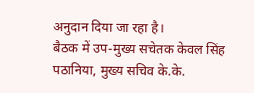अनुदान दिया जा रहा है।
बैठक में उप-मुख्य सचेतक केवल सिंह पठानिया, मुख्य सचिव के.के.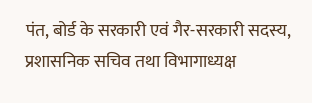पंत, बोर्ड के सरकारी एवं गैर-सरकारी सदस्य, प्रशासनिक सचिव तथा विभागाध्यक्ष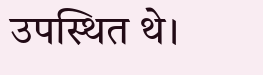उपस्थित थे।